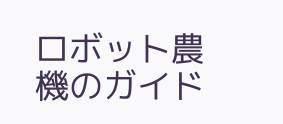ロボット農機のガイド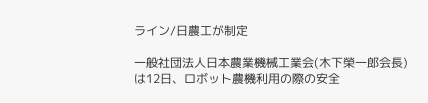ライン/日農工が制定

一般社団法人日本農業機械工業会(木下榮一郎会長)は12日、ロボット農機利用の際の安全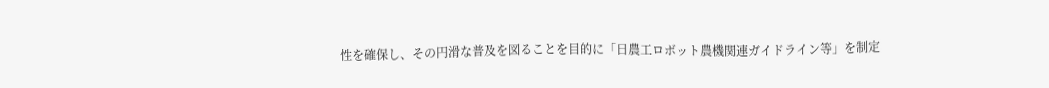性を確保し、その円滑な普及を図ることを目的に「日農工ロボット農機関連ガイドライン等」を制定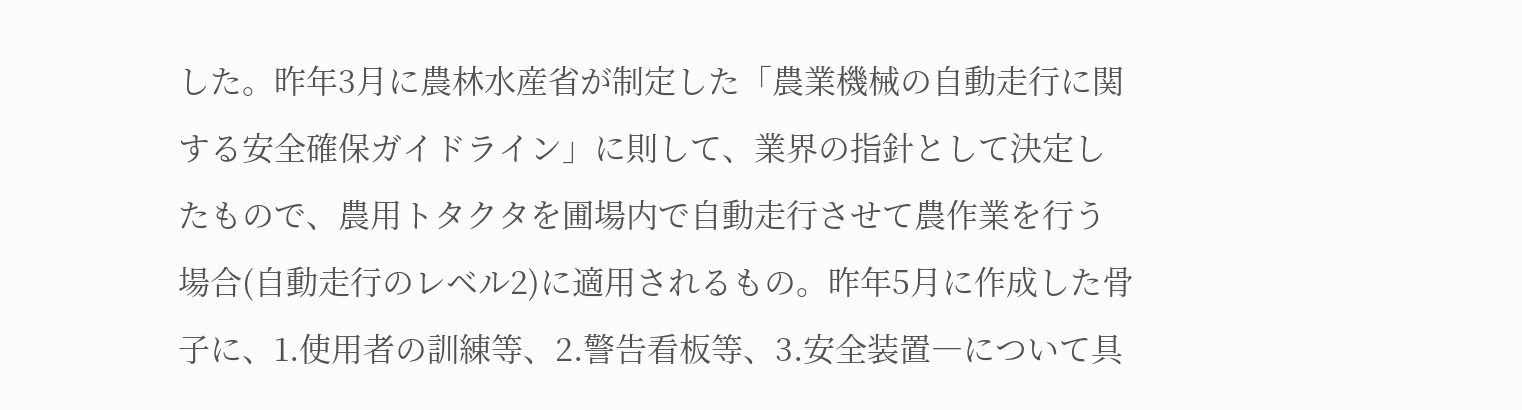した。昨年3月に農林水産省が制定した「農業機械の自動走行に関する安全確保ガイドライン」に則して、業界の指針として決定したもので、農用トタクタを圃場内で自動走行させて農作業を行う場合(自動走行のレベル2)に適用されるもの。昨年5月に作成した骨子に、1.使用者の訓練等、2.警告看板等、3.安全装置―について具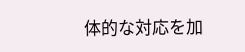体的な対応を加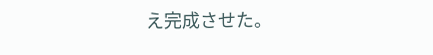え完成させた。